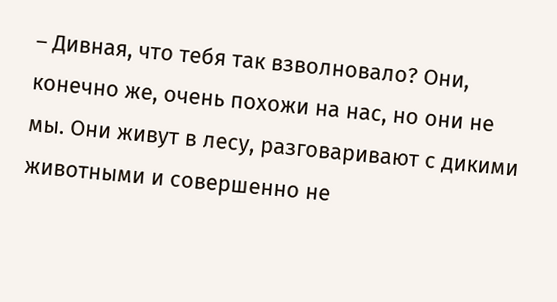– Дивная, что тебя так взволновало? Они, конечно же, очень похожи на нас, но они не мы. Они живут в лесу, разговаривают с дикими животными и совершенно не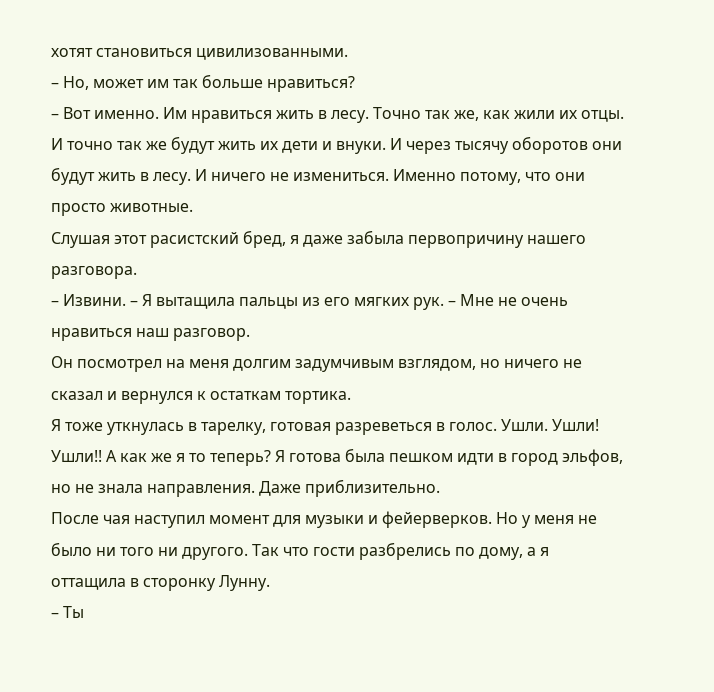хотят становиться цивилизованными.
– Но, может им так больше нравиться?
– Вот именно. Им нравиться жить в лесу. Точно так же, как жили их отцы. И точно так же будут жить их дети и внуки. И через тысячу оборотов они будут жить в лесу. И ничего не измениться. Именно потому, что они просто животные.
Слушая этот расистский бред, я даже забыла первопричину нашего разговора.
– Извини. – Я вытащила пальцы из его мягких рук. – Мне не очень нравиться наш разговор.
Он посмотрел на меня долгим задумчивым взглядом, но ничего не сказал и вернулся к остаткам тортика.
Я тоже уткнулась в тарелку, готовая разреветься в голос. Ушли. Ушли! Ушли!! А как же я то теперь? Я готова была пешком идти в город эльфов, но не знала направления. Даже приблизительно.
После чая наступил момент для музыки и фейерверков. Но у меня не было ни того ни другого. Так что гости разбрелись по дому, а я оттащила в сторонку Лунну.
– Ты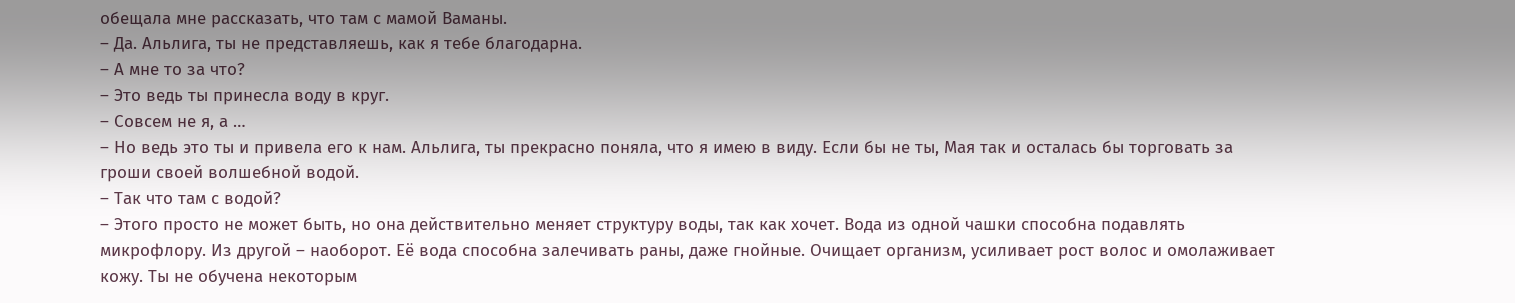обещала мне рассказать, что там с мамой Ваманы.
– Да. Альлига, ты не представляешь, как я тебе благодарна.
– А мне то за что?
– Это ведь ты принесла воду в круг.
– Совсем не я, а …
– Но ведь это ты и привела его к нам. Альлига, ты прекрасно поняла, что я имею в виду. Если бы не ты, Мая так и осталась бы торговать за гроши своей волшебной водой.
– Так что там с водой?
– Этого просто не может быть, но она действительно меняет структуру воды, так как хочет. Вода из одной чашки способна подавлять микрофлору. Из другой – наоборот. Её вода способна залечивать раны, даже гнойные. Очищает организм, усиливает рост волос и омолаживает кожу. Ты не обучена некоторым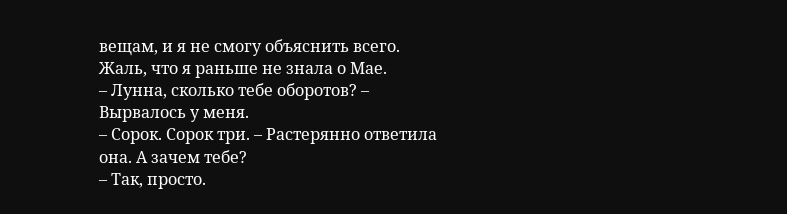вещам, и я не смогу объяснить всего. Жаль, что я раньше не знала о Мае.
– Лунна, сколько тебе оборотов? – Вырвалось у меня.
– Сорок. Сорок три. – Растерянно ответила она. А зачем тебе?
– Так, просто.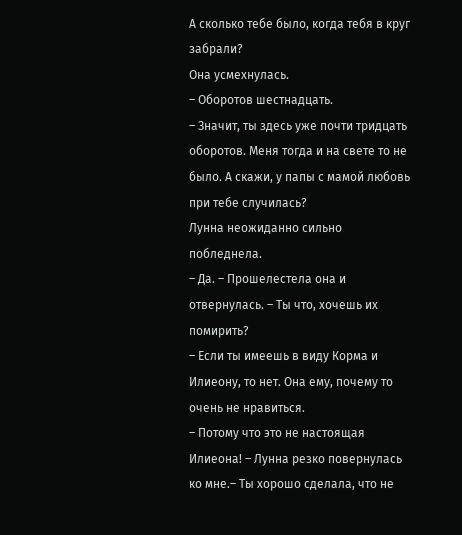А сколько тебе было, когда тебя в круг забрали?
Она усмехнулась.
– Оборотов шестнадцать.
– Значит, ты здесь уже почти тридцать оборотов. Меня тогда и на свете то не было. А скажи, у папы с мамой любовь при тебе случилась?
Лунна неожиданно сильно побледнела.
– Да. – Прошелестела она и отвернулась. – Ты что, хочешь их помирить?
– Если ты имеешь в виду Корма и Илиеону, то нет. Она ему, почему то очень не нравиться.
– Потому что это не настоящая Илиеона! – Лунна резко повернулась ко мне.– Ты хорошо сделала, что не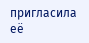пригласила её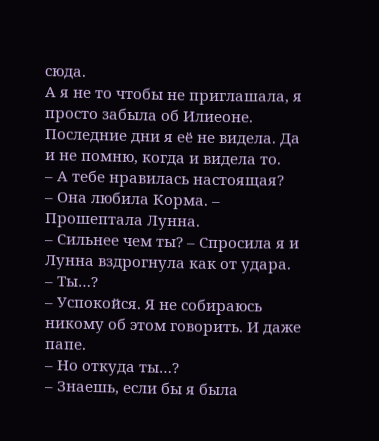сюда.
А я не то чтобы не приглашала, я просто забыла об Илиеоне. Последние дни я её не видела. Да и не помню, когда и видела то.
– А тебе нравилась настоящая?
– Она любила Корма. – Прошептала Лунна.
– Сильнее чем ты? – Спросила я и Лунна вздрогнула как от удара.
– Ты…?
– Успокойся. Я не собираюсь никому об этом говорить. И даже папе.
– Но откуда ты…?
– Знаешь, если бы я была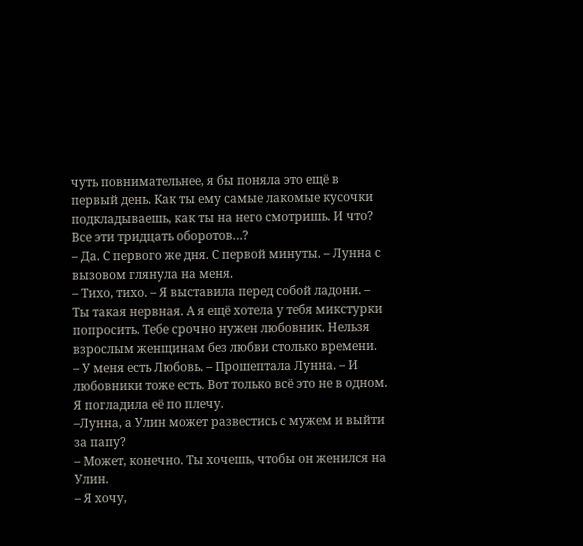чуть повнимательнее, я бы поняла это ещё в первый день. Как ты ему самые лакомые кусочки подкладываешь, как ты на него смотришь. И что? Все эти тридцать оборотов…?
– Да. С первого же дня. С первой минуты. – Лунна с вызовом глянула на меня.
– Тихо, тихо. – Я выставила перед собой ладони. – Ты такая нервная. А я ещё хотела у тебя микстурки попросить. Тебе срочно нужен любовник. Нельзя взрослым женщинам без любви столько времени.
– У меня есть Любовь. – Прошептала Лунна. – И любовники тоже есть. Вот только всё это не в одном.
Я погладила её по плечу.
–Лунна, а Улин может развестись с мужем и выйти за папу?
– Может, конечно. Ты хочешь, чтобы он женился на Улин.
– Я хочу,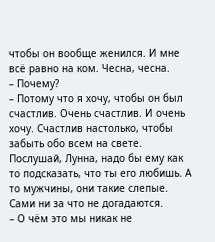чтобы он вообще женился. И мне всё равно на ком. Чесна, чесна.
– Почему?
– Потому что я хочу, чтобы он был счастлив. Очень счастлив. И очень хочу. Счастлив настолько, чтобы забыть обо всем на свете. Послушай, Лунна, надо бы ему как то подсказать, что ты его любишь. А то мужчины, они такие слепые. Сами ни за что не догадаются.
– О чём это мы никак не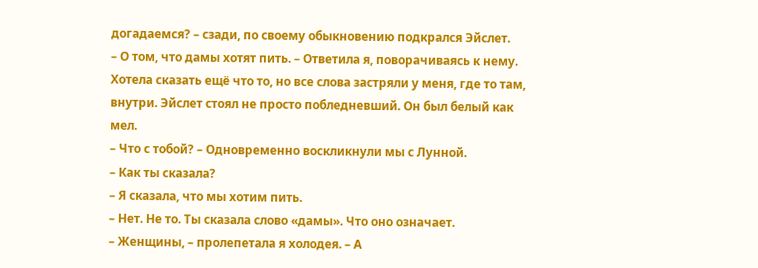догадаемся? – сзади, по своему обыкновению подкрался Эйслет.
– О том, что дамы хотят пить. – Ответила я, поворачиваясь к нему. Хотела сказать ещё что то, но все слова застряли у меня, где то там, внутри. Эйслет стоял не просто побледневший. Он был белый как мел.
– Что с тобой? – Одновременно воскликнули мы с Лунной.
– Как ты сказала?
– Я сказала, что мы хотим пить.
– Нет. Не то. Ты сказала слово «дамы». Что оно означает.
– Женщины, – пролепетала я холодея. – А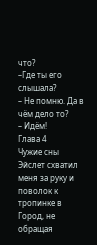что?
–Где ты его слышала?
– Не помню. Да в чём дело то?
– Идём!
Глава 4
Чужие сны
Эйслет схватил меня за руку и поволок к тропинке в Город, не обращая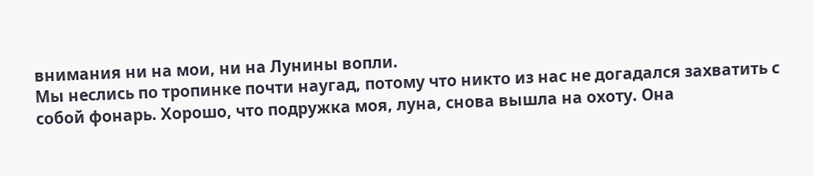внимания ни на мои, ни на Лунины вопли.
Мы неслись по тропинке почти наугад, потому что никто из нас не догадался захватить с собой фонарь. Хорошо, что подружка моя, луна, снова вышла на охоту. Она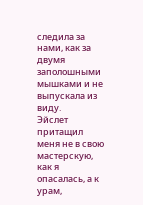следила за нами, как за двумя заполошными мышками и не выпускала из виду.
Эйслет притащил меня не в свою мастерскую, как я опасалась, а к урам,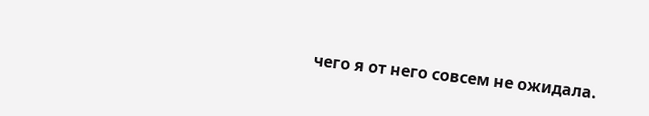чего я от него совсем не ожидала.